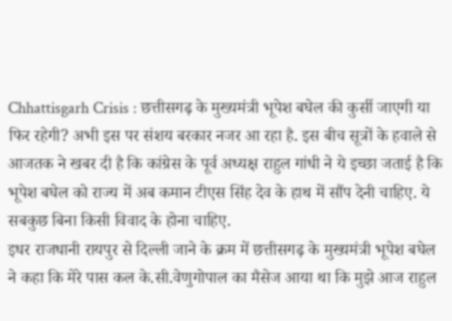Chhattisgarh Crisis : छत्तीसगढ़ के मुख्यमंत्री भूपेश बघेल की कुर्सी जाएगी या फिर रहेगी? अभी इस पर संशय बरकार नजर आ रहा है. इस बीच सूत्रों के हवाले से आजतक ने खबर दी है कि कांग्रेस के पूर्व अध्यक्ष राहुल गांधी ने ये इच्छा जताई है कि भूपेश बघेल को राज्य में अब कमान टीएस सिंह देव के हाथ में सौंप देनी चाहिए. ये सबकुछ बिना किसी विवाद के होना चाहिए.
इधर राजधानी रायपुर से दिल्ली जाने के क्रम में छत्तीसगढ़ के मुख्यमंत्री भूपेश बघेल ने कहा कि मेरे पास कल के.सी.वेणुगोपाल का मैसेज आया था कि मुझे आज राहुल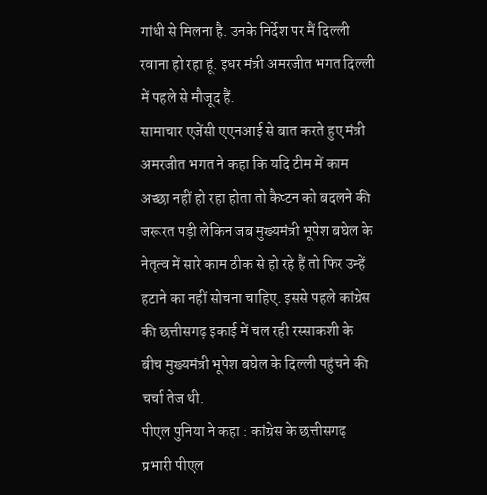गांधी से मिलना है. उनके निर्देश पर मैं दिल्ली रवाना हो रहा हूं. इधर मंत्री अमरजीत भगत दिल्ली में पहले से मौजूद हैं.
सामाचार एजेंसी एएनआई से बात करते हुए मंत्री अमरजीत भगत ने कहा कि यदि टीम में काम अच्छा नहीं हो रहा होता तो कैप्टन को बदलने की जरूरत पड़ी लेकिन जब मुख्यमंत्री भूपेश बघेल के नेतृत्व में सारे काम ठीक से हो रहे हैं तो फिर उन्हें हटाने का नहीं सोचना चाहिए. इससे पहले कांग्रेस की छत्तीसगढ़ इकाई में चल रही रस्साकशी के बीच मुख्यमंत्री भूपेश बघेल के दिल्ली पहुंचने की चर्चा तेज थी.
पीएल पुनिया ने कहा : कांग्रेस के छत्तीसगढ़ प्रभारी पीएल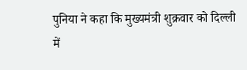पुनिया ने कहा कि मुख्यमंत्री शुक्रवार को दिल्ली में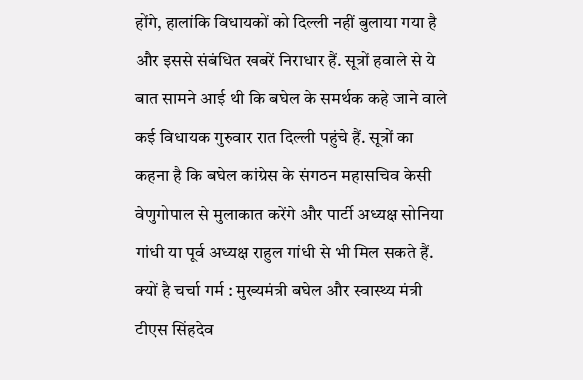होंगे, हालांकि विधायकों को दिल्ली नहीं बुलाया गया है और इससे संबंधित खबरें निराधार हैं. सूत्रों हवाले से ये बात सामने आई थी कि बघेल के समर्थक कहे जाने वाले कई विधायक गुरुवार रात दिल्ली पहुंचे हैं. सूत्रों का कहना है कि बघेल कांग्रेस के संगठन महासचिव केसी वेणुगोपाल से मुलाकात करेंगे और पार्टी अध्यक्ष सोनिया गांधी या पूर्व अध्यक्ष राहुल गांधी से भी मिल सकते हैं.
क्यों है चर्चा गर्म : मुख्यमंत्री बघेल और स्वास्थ्य मंत्री टीएस सिंहदेव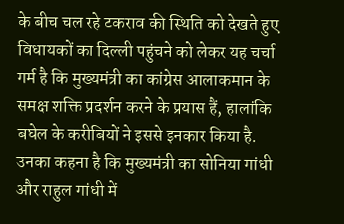के बीच चल रहे टकराव की स्थिति को देखते हुए विधायकों का दिल्ली पहुंचने को लेकर यह चर्चा गर्म है कि मुख्यमंत्री का कांग्रेस आलाकमान के समक्ष शक्ति प्रदर्शन करने के प्रयास हैं, हालांकि बघेल के करीबियों ने इससे इनकार किया है. उनका कहना है कि मुख्यमंत्री का सोनिया गांधी और राहुल गांधी में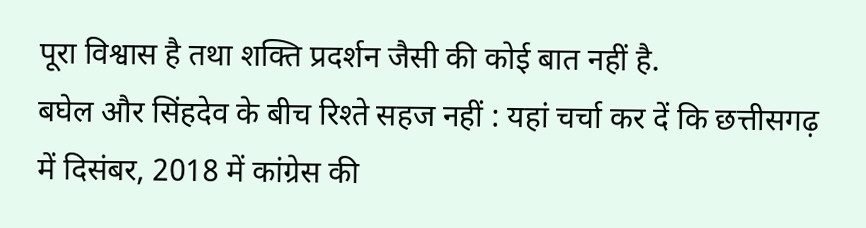पूरा विश्वास है तथा शक्ति प्रदर्शन जैसी की कोई बात नहीं है.
बघेल और सिंहदेव के बीच रिश्ते सहज नहीं : यहां चर्चा कर दें कि छत्तीसगढ़ में दिसंबर, 2018 में कांग्रेस की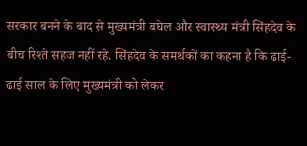सरकार बनने के बाद से मुख्यमंत्री बघेल और स्वास्थ्य मंत्री सिंहदेव के बीच रिश्ते सहज नहीं रहे. सिंहदेव के समर्थकों का कहना है कि ढाई-ढाई साल के लिए मुख्यमंत्री को लेकर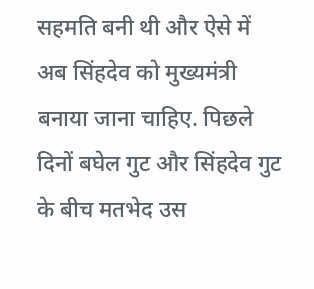सहमति बनी थी और ऐसे में अब सिंहदेव को मुख्यमंत्री बनाया जाना चाहिए. पिछले दिनों बघेल गुट और सिंहदेव गुट के बीच मतभेद उस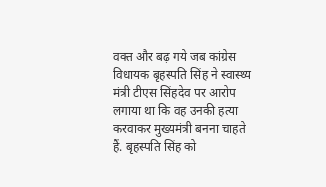वक्त और बढ़ गये जब कांग्रेस विधायक बृहस्पति सिंह ने स्वास्थ्य मंत्री टीएस सिंहदेव पर आरोप लगाया था कि वह उनकी हत्या करवाकर मुख्यमंत्री बनना चाहते हैं. बृहस्पति सिंह को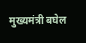मुख्यमंत्री बघेल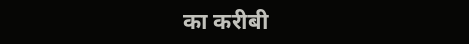का करीबी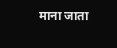माना जाता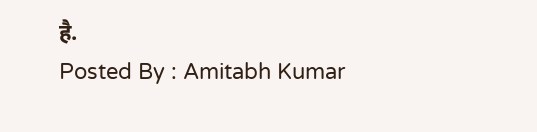है.
Posted By : Amitabh Kumar